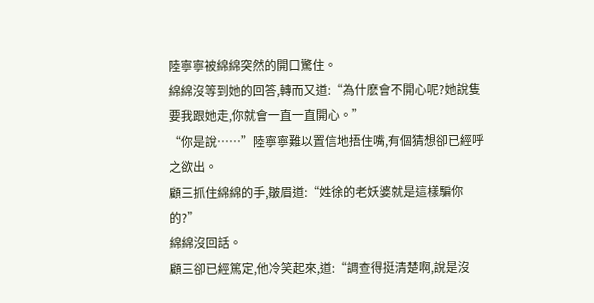陸寧寧被綿綿突然的開口驚住。
綿綿沒等到她的回答,轉而又道:“為什麽會不開心呢?她說隻要我跟她走,你就會一直一直開心。”
“你是說……”陸寧寧難以置信地捂住嘴,有個猜想卻已經呼之欲出。
顧三抓住綿綿的手,皺眉道:“姓徐的老妖婆就是這樣騙你的?”
綿綿沒回話。
顧三卻已經篤定,他冷笑起來,道:“調查得挺清楚啊,說是沒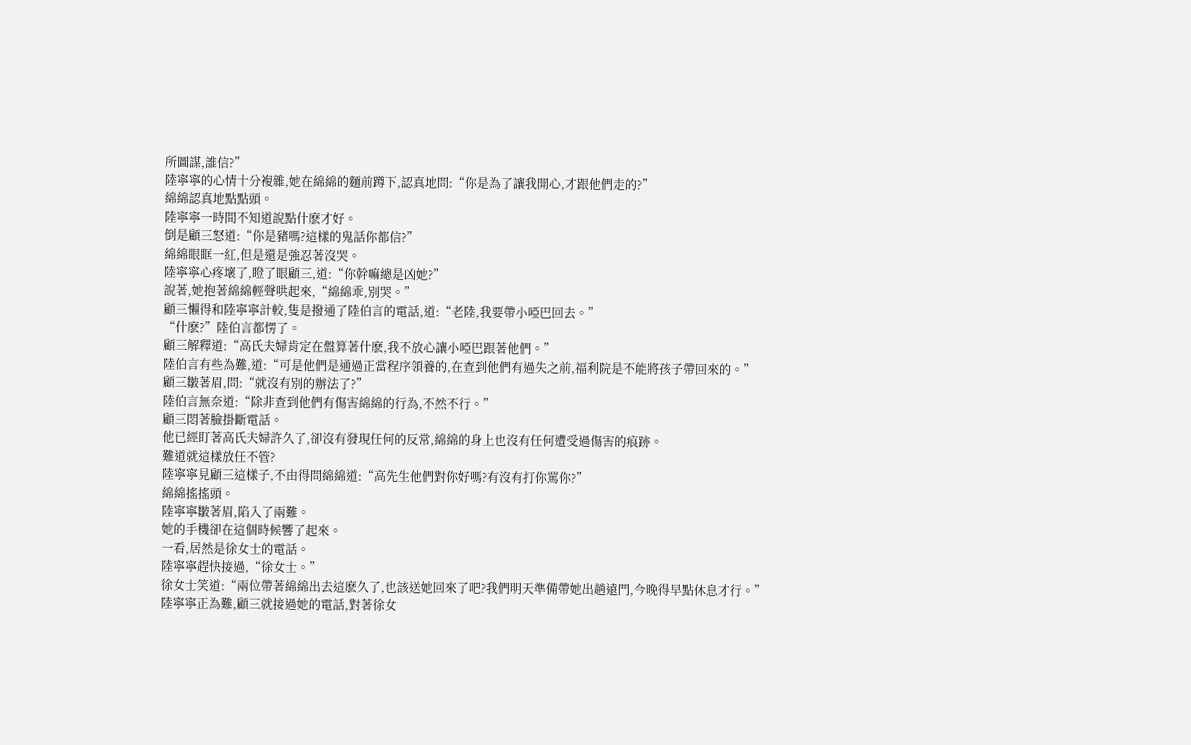所圖謀,誰信?”
陸寧寧的心情十分複雜,她在綿綿的麵前蹲下,認真地問:“你是為了讓我開心,才跟他們走的?”
綿綿認真地點點頭。
陸寧寧一時間不知道說點什麽才好。
倒是顧三怒道:“你是豬嗎?這樣的鬼話你都信?”
綿綿眼眶一紅,但是還是強忍著沒哭。
陸寧寧心疼壞了,瞪了眼顧三,道:“你幹嘛總是凶她?”
說著,她抱著綿綿輕聲哄起來,“綿綿乖,別哭。”
顧三懶得和陸寧寧計較,隻是撥通了陸伯言的電話,道:“老陸,我要帶小啞巴回去。”
“什麽?”陸伯言都愣了。
顧三解釋道:“高氏夫婦肯定在盤算著什麽,我不放心讓小啞巴跟著他們。”
陸伯言有些為難,道:“可是他們是通過正當程序領養的,在查到他們有過失之前,福利院是不能將孩子帶回來的。”
顧三皺著眉,問:“就沒有別的辦法了?”
陸伯言無奈道:“除非查到他們有傷害綿綿的行為,不然不行。”
顧三悶著臉掛斷電話。
他已經盯著高氏夫婦許久了,卻沒有發現任何的反常,綿綿的身上也沒有任何遭受過傷害的痕跡。
難道就這樣放任不管?
陸寧寧見顧三這樣子,不由得問綿綿道:“高先生他們對你好嗎?有沒有打你罵你?”
綿綿搖搖頭。
陸寧寧皺著眉,陷入了兩難。
她的手機卻在這個時候響了起來。
一看,居然是徐女士的電話。
陸寧寧趕快接過,“徐女士。”
徐女士笑道:“兩位帶著綿綿出去這麽久了,也該送她回來了吧?我們明天準備帶她出趟遠門,今晚得早點休息才行。”
陸寧寧正為難,顧三就接過她的電話,對著徐女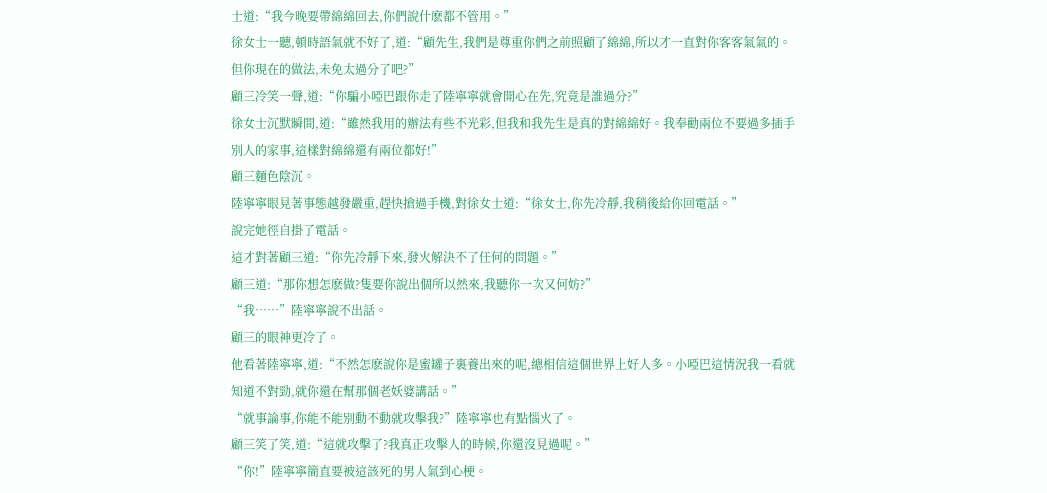士道:“我今晚要帶綿綿回去,你們說什麽都不管用。”
徐女士一聽,頓時語氣就不好了,道:“顧先生,我們是尊重你們之前照顧了綿綿,所以才一直對你客客氣氣的。但你現在的做法,未免太過分了吧?”
顧三冷笑一聲,道:“你騙小啞巴跟你走了陸寧寧就會開心在先,究竟是誰過分?”
徐女士沉默瞬間,道:“雖然我用的辦法有些不光彩,但我和我先生是真的對綿綿好。我奉勸兩位不要過多插手別人的家事,這樣對綿綿還有兩位都好!”
顧三麵色陰沉。
陸寧寧眼見著事態越發嚴重,趕快搶過手機,對徐女士道:“徐女士,你先冷靜,我稍後給你回電話。”
說完她徑自掛了電話。
這才對著顧三道:“你先冷靜下來,發火解決不了任何的問題。”
顧三道:“那你想怎麽做?隻要你說出個所以然來,我聽你一次又何妨?”
“我……”陸寧寧說不出話。
顧三的眼神更冷了。
他看著陸寧寧,道:“不然怎麽說你是蜜罐子裏養出來的呢,總相信這個世界上好人多。小啞巴這情況我一看就知道不對勁,就你還在幫那個老妖婆講話。”
“就事論事,你能不能別動不動就攻擊我?”陸寧寧也有點惱火了。
顧三笑了笑,道:“這就攻擊了?我真正攻擊人的時候,你還沒見過呢。”
“你!”陸寧寧簡直要被這該死的男人氣到心梗。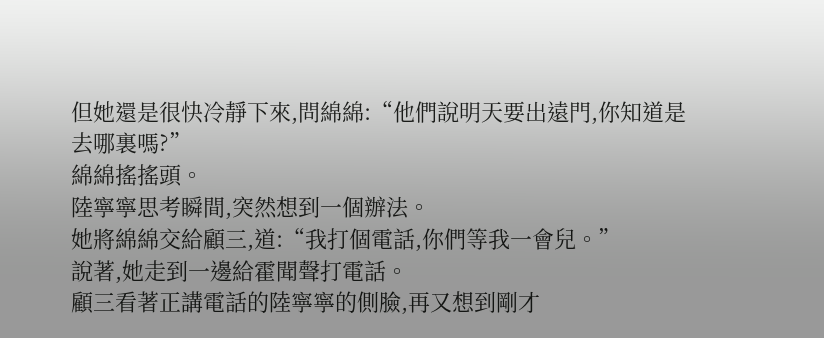但她還是很快冷靜下來,問綿綿:“他們說明天要出遠門,你知道是去哪裏嗎?”
綿綿搖搖頭。
陸寧寧思考瞬間,突然想到一個辦法。
她將綿綿交給顧三,道:“我打個電話,你們等我一會兒。”
說著,她走到一邊給霍聞聲打電話。
顧三看著正講電話的陸寧寧的側臉,再又想到剛才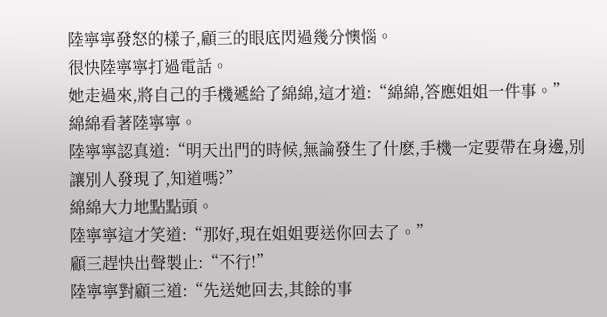陸寧寧發怒的樣子,顧三的眼底閃過幾分懊惱。
很快陸寧寧打過電話。
她走過來,將自己的手機遞給了綿綿,這才道:“綿綿,答應姐姐一件事。”
綿綿看著陸寧寧。
陸寧寧認真道:“明天出門的時候,無論發生了什麽,手機一定要帶在身邊,別讓別人發現了,知道嗎?”
綿綿大力地點點頭。
陸寧寧這才笑道:“那好,現在姐姐要送你回去了。”
顧三趕快出聲製止:“不行!”
陸寧寧對顧三道:“先送她回去,其餘的事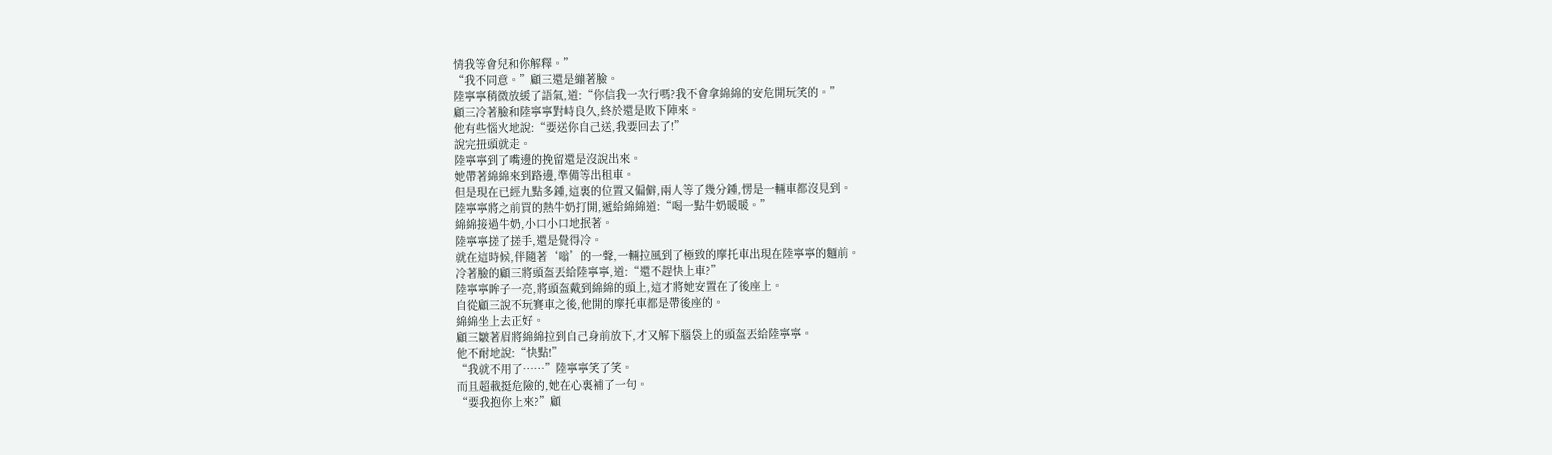情我等會兒和你解釋。”
“我不同意。”顧三還是繃著臉。
陸寧寧稍微放緩了語氣,道:“你信我一次行嗎?我不會拿綿綿的安危開玩笑的。”
顧三冷著臉和陸寧寧對峙良久,終於還是敗下陣來。
他有些惱火地說:“要送你自己送,我要回去了!”
說完扭頭就走。
陸寧寧到了嘴邊的挽留還是沒說出來。
她帶著綿綿來到路邊,準備等出租車。
但是現在已經九點多鍾,這裏的位置又偏僻,兩人等了幾分鍾,愣是一輛車都沒見到。
陸寧寧將之前買的熱牛奶打開,遞給綿綿道:“喝一點牛奶暖暖。”
綿綿接過牛奶,小口小口地抿著。
陸寧寧搓了搓手,還是覺得冷。
就在這時候,伴隨著‘嗡’的一聲,一輛拉風到了極致的摩托車出現在陸寧寧的麵前。
冷著臉的顧三將頭盔丟給陸寧寧,道:“還不趕快上車?”
陸寧寧眸子一亮,將頭盔戴到綿綿的頭上,這才將她安置在了後座上。
自從顧三說不玩賽車之後,他開的摩托車都是帶後座的。
綿綿坐上去正好。
顧三皺著眉將綿綿拉到自己身前放下,才又解下腦袋上的頭盔丟給陸寧寧。
他不耐地說:“快點!”
“我就不用了……”陸寧寧笑了笑。
而且超載挺危險的,她在心裏補了一句。
“要我抱你上來?”顧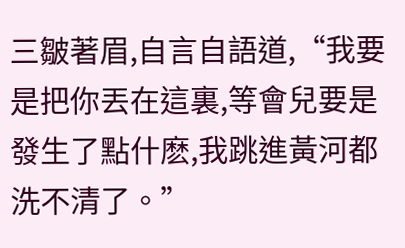三皺著眉,自言自語道,“我要是把你丟在這裏,等會兒要是發生了點什麽,我跳進黃河都洗不清了。”